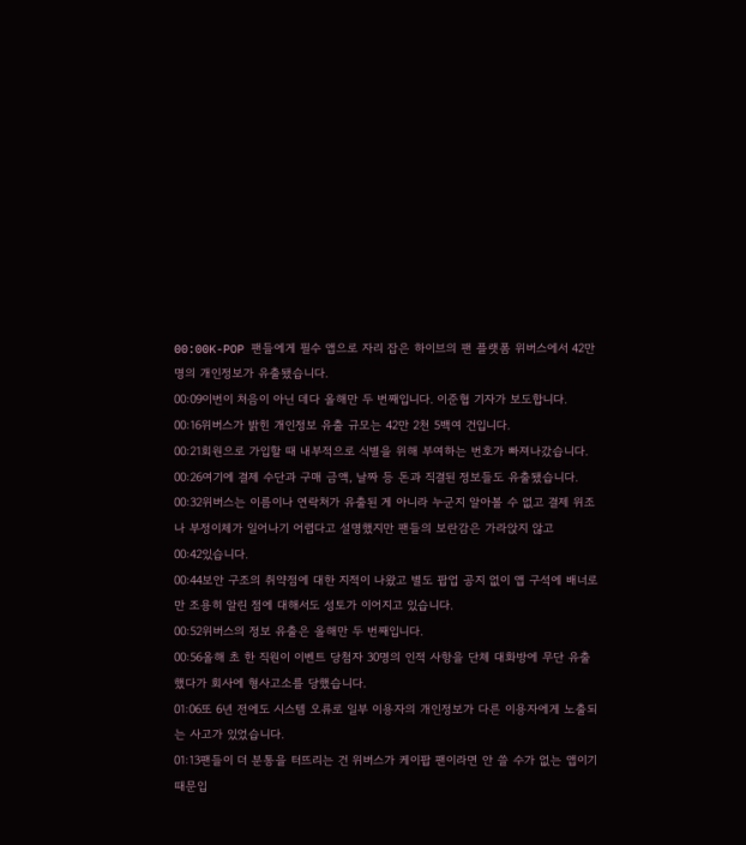00:00K-POP 팬들에게 필수 앱으로 자리 잡은 하이브의 팬 플랫폼 위버스에서 42만 명의 개인정보가 유출됐습니다.
00:09이번이 처음이 아닌 데다 올해만 두 번째입니다. 이준협 기자가 보도합니다.
00:16위버스가 밝힌 개인정보 유출 규모는 42만 2천 5백여 건입니다.
00:21회원으로 가입할 때 내부적으로 식별을 위해 부여하는 번호가 빠져나갔습니다.
00:26여기에 결제 수단과 구매 금액, 날짜 등 돈과 직결된 정보들도 유출됐습니다.
00:32위버스는 이름이나 연락처가 유출된 게 아니라 누군지 알아볼 수 없고 결제 위조나 부정이체가 일어나기 어렵다고 설명했지만 팬들의 보란감은 가라앉지 않고
00:42있습니다.
00:44보안 구조의 취약점에 대한 지적이 나왔고 별도 팝업 공지 없이 앱 구석에 배너로만 조용히 알린 점에 대해서도 성토가 이어지고 있습니다.
00:52위버스의 정보 유출은 올해만 두 번째입니다.
00:56올해 초 한 직원이 이벤트 당첨자 30명의 인적 사항을 단체 대화방에 무단 유출했다가 회사에 형사고소를 당했습니다.
01:06또 6년 전에도 시스템 오류로 일부 이용자의 개인정보가 다른 이용자에게 노출되는 사고가 있었습니다.
01:13팬들이 더 분통을 터뜨리는 건 위버스가 케이팝 팬이라면 안 쓸 수가 없는 앱이기 때문입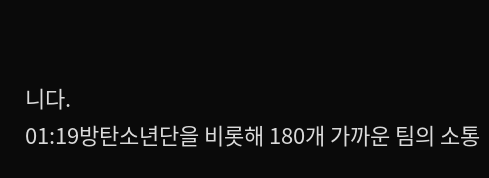니다.
01:19방탄소년단을 비롯해 180개 가까운 팀의 소통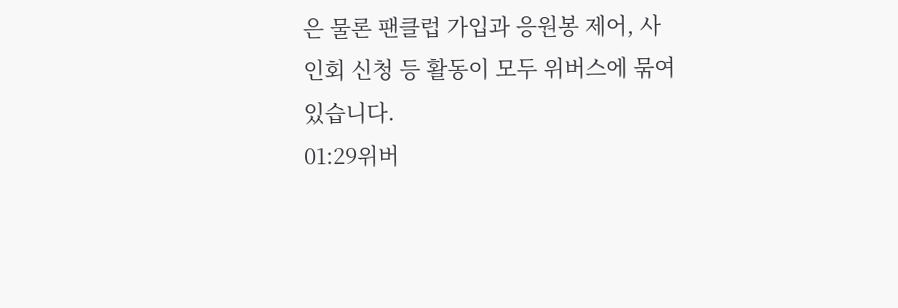은 물론 팬클럽 가입과 응원봉 제어, 사인회 신청 등 활동이 모두 위버스에 묶여 있습니다.
01:29위버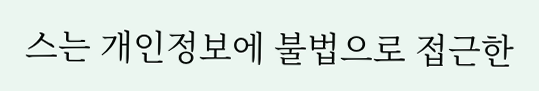스는 개인정보에 불법으로 접근한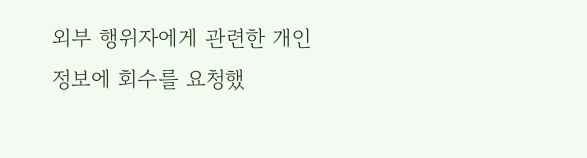외부 행위자에게 관련한 개인정보에 회수를 요청했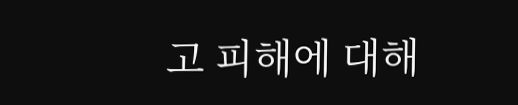고 피해에 대해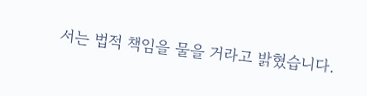서는 법적 책임을 물을 거라고 밝혔습니다.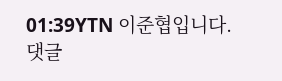01:39YTN 이준협입니다.
댓글